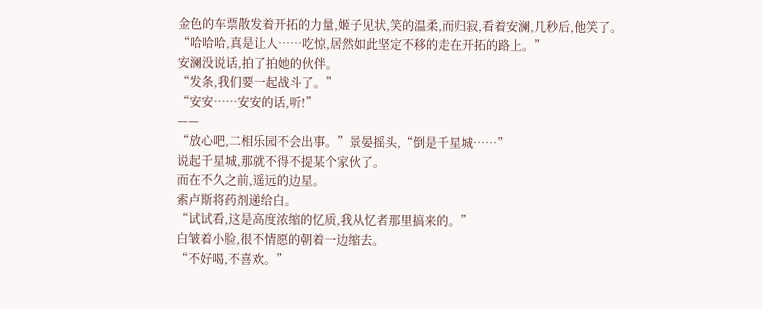金色的车票散发着开拓的力量,姬子见状,笑的温柔,而归寂,看着安澜,几秒后,他笑了。
“哈哈哈,真是让人……吃惊,居然如此坚定不移的走在开拓的路上。”
安澜没说话,拍了拍她的伙伴。
“发条,我们要一起战斗了。”
“安安……安安的话,听!”
——
“放心吧,二相乐园不会出事。”景晏摇头,“倒是千星城……”
说起千星城,那就不得不提某个家伙了。
而在不久之前,遥远的边星。
索卢斯将药剂递给白。
“试试看,这是高度浓缩的忆质,我从忆者那里搞来的。”
白皱着小脸,很不情愿的朝着一边缩去。
“不好喝,不喜欢。”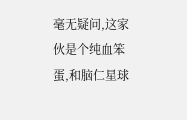毫无疑问,这家伙是个纯血笨蛋,和脑仁星球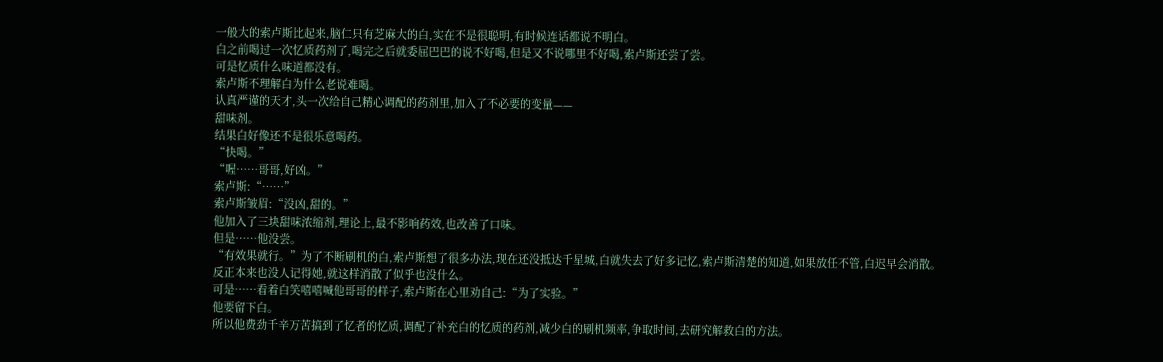一般大的索卢斯比起来,脑仁只有芝麻大的白,实在不是很聪明,有时候连话都说不明白。
白之前喝过一次忆质药剂了,喝完之后就委屈巴巴的说不好喝,但是又不说哪里不好喝,索卢斯还尝了尝。
可是忆质什么味道都没有。
索卢斯不理解白为什么老说难喝。
认真严谨的天才,头一次给自己精心调配的药剂里,加入了不必要的变量——
甜味剂。
结果白好像还不是很乐意喝药。
“快喝。”
“喔……哥哥,好凶。”
索卢斯:“……”
索卢斯皱眉:“没凶,甜的。”
他加入了三块甜味浓缩剂,理论上,最不影响药效,也改善了口味。
但是……他没尝。
“有效果就行。”为了不断刷机的白,索卢斯想了很多办法,现在还没抵达千星城,白就失去了好多记忆,索卢斯清楚的知道,如果放任不管,白迟早会消散。
反正本来也没人记得她,就这样消散了似乎也没什么。
可是……看着白笑嘻嘻喊他哥哥的样子,索卢斯在心里劝自己:“为了实验。”
他要留下白。
所以他费劲千辛万苦搞到了忆者的忆质,调配了补充白的忆质的药剂,减少白的刷机频率,争取时间,去研究解救白的方法。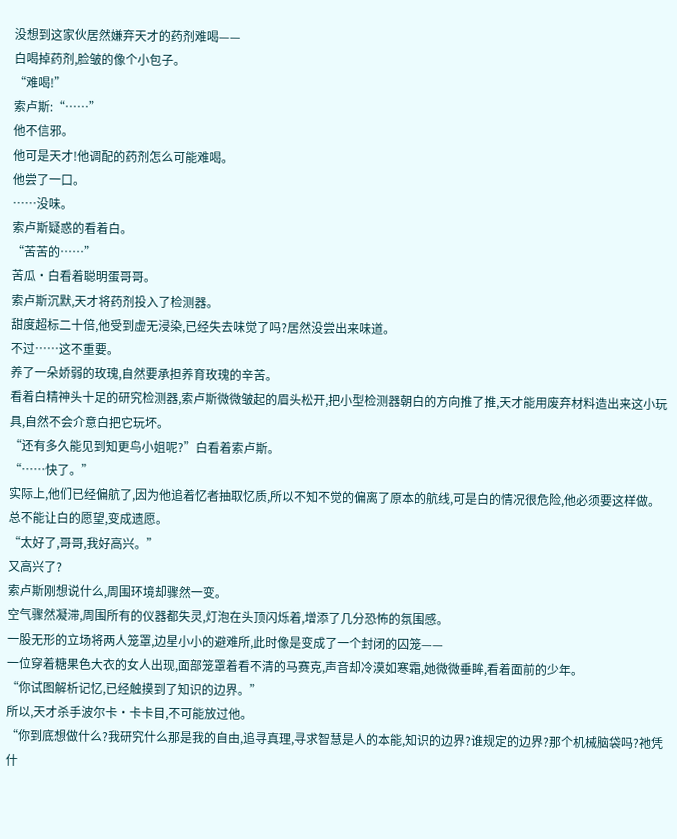没想到这家伙居然嫌弃天才的药剂难喝——
白喝掉药剂,脸皱的像个小包子。
“难喝!”
索卢斯:“……”
他不信邪。
他可是天才!他调配的药剂怎么可能难喝。
他尝了一口。
……没味。
索卢斯疑惑的看着白。
“苦苦的……”
苦瓜·白看着聪明蛋哥哥。
索卢斯沉默,天才将药剂投入了检测器。
甜度超标二十倍,他受到虚无浸染,已经失去味觉了吗?居然没尝出来味道。
不过……这不重要。
养了一朵娇弱的玫瑰,自然要承担养育玫瑰的辛苦。
看着白精神头十足的研究检测器,索卢斯微微皱起的眉头松开,把小型检测器朝白的方向推了推,天才能用废弃材料造出来这小玩具,自然不会介意白把它玩坏。
“还有多久能见到知更鸟小姐呢?”白看着索卢斯。
“……快了。”
实际上,他们已经偏航了,因为他追着忆者抽取忆质,所以不知不觉的偏离了原本的航线,可是白的情况很危险,他必须要这样做。
总不能让白的愿望,变成遗愿。
“太好了,哥哥,我好高兴。”
又高兴了?
索卢斯刚想说什么,周围环境却骤然一变。
空气骤然凝滞,周围所有的仪器都失灵,灯泡在头顶闪烁着,增添了几分恐怖的氛围感。
一股无形的立场将两人笼罩,边星小小的避难所,此时像是变成了一个封闭的囚笼——
一位穿着糖果色大衣的女人出现,面部笼罩着看不清的马赛克,声音却冷漠如寒霜,她微微垂眸,看着面前的少年。
“你试图解析记忆,已经触摸到了知识的边界。”
所以,天才杀手波尔卡·卡卡目,不可能放过他。
“你到底想做什么?我研究什么那是我的自由,追寻真理,寻求智慧是人的本能,知识的边界?谁规定的边界?那个机械脑袋吗?祂凭什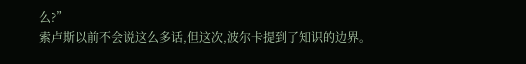么?”
索卢斯以前不会说这么多话,但这次,波尔卡提到了知识的边界。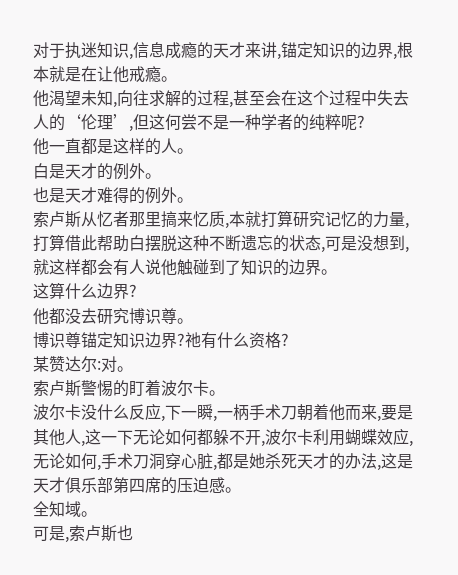对于执迷知识,信息成瘾的天才来讲,锚定知识的边界,根本就是在让他戒瘾。
他渴望未知,向往求解的过程,甚至会在这个过程中失去人的‘伦理’,但这何尝不是一种学者的纯粹呢?
他一直都是这样的人。
白是天才的例外。
也是天才难得的例外。
索卢斯从忆者那里搞来忆质,本就打算研究记忆的力量,打算借此帮助白摆脱这种不断遗忘的状态,可是没想到,就这样都会有人说他触碰到了知识的边界。
这算什么边界?
他都没去研究博识尊。
博识尊锚定知识边界?祂有什么资格?
某赞达尔:对。
索卢斯警惕的盯着波尔卡。
波尔卡没什么反应,下一瞬,一柄手术刀朝着他而来,要是其他人,这一下无论如何都躲不开,波尔卡利用蝴蝶效应,无论如何,手术刀洞穿心脏,都是她杀死天才的办法,这是天才俱乐部第四席的压迫感。
全知域。
可是,索卢斯也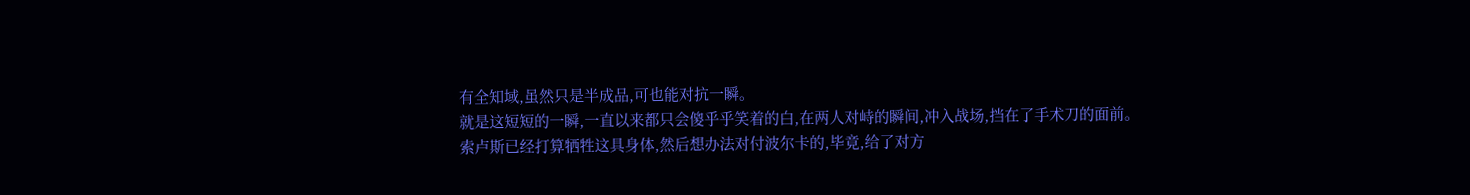有全知域,虽然只是半成品,可也能对抗一瞬。
就是这短短的一瞬,一直以来都只会傻乎乎笑着的白,在两人对峙的瞬间,冲入战场,挡在了手术刀的面前。
索卢斯已经打算牺牲这具身体,然后想办法对付波尔卡的,毕竟,给了对方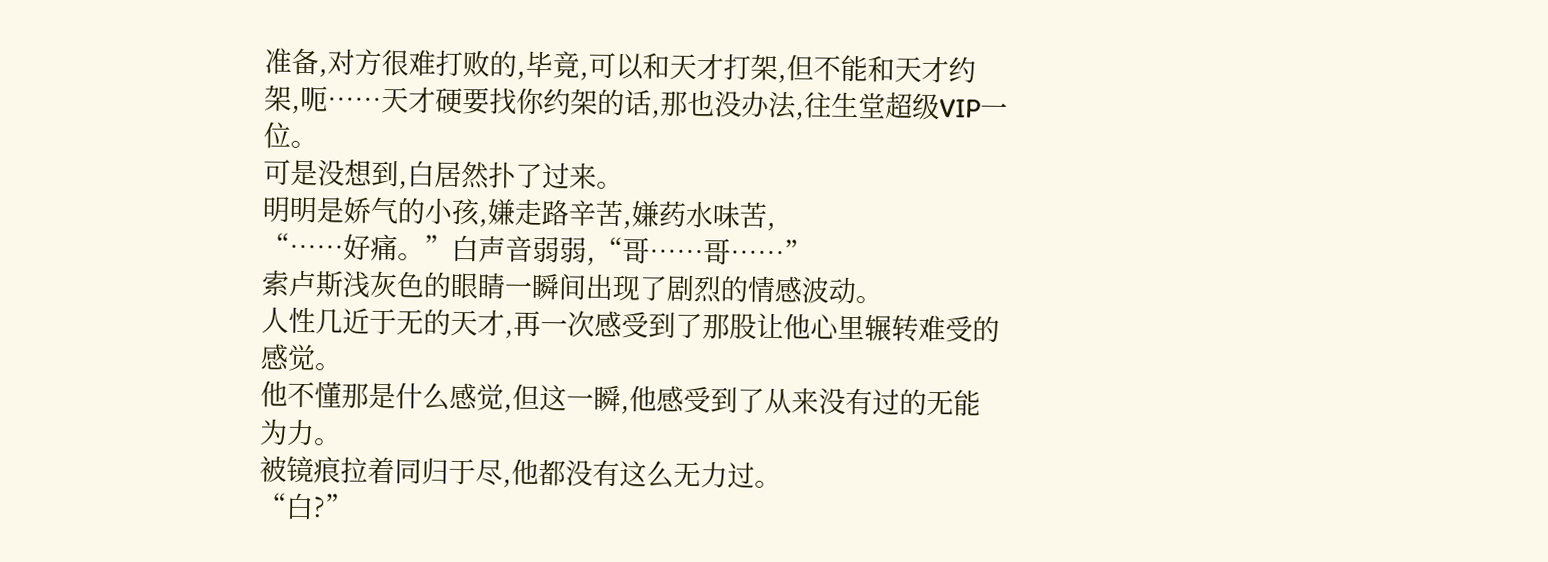准备,对方很难打败的,毕竟,可以和天才打架,但不能和天才约架,呃……天才硬要找你约架的话,那也没办法,往生堂超级VIP一位。
可是没想到,白居然扑了过来。
明明是娇气的小孩,嫌走路辛苦,嫌药水味苦,
“……好痛。”白声音弱弱,“哥……哥……”
索卢斯浅灰色的眼睛一瞬间出现了剧烈的情感波动。
人性几近于无的天才,再一次感受到了那股让他心里辗转难受的感觉。
他不懂那是什么感觉,但这一瞬,他感受到了从来没有过的无能为力。
被镜痕拉着同归于尽,他都没有这么无力过。
“白?”